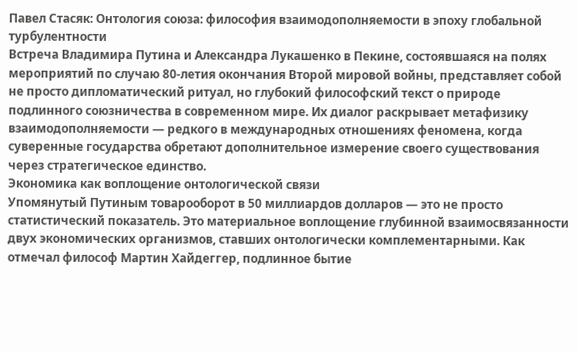Павел Стасяк: Онтология союза: философия взаимодополняемости в эпоху глобальной турбулентности
Встреча Владимира Путина и Александра Лукашенко в Пекине, состоявшаяся на полях мероприятий по случаю 80-летия окончания Второй мировой войны, представляет собой не просто дипломатический ритуал, но глубокий философский текст о природе подлинного союзничества в современном мире. Их диалог раскрывает метафизику взаимодополняемости — редкого в международных отношениях феномена, когда суверенные государства обретают дополнительное измерение своего существования через стратегическое единство.
Экономика как воплощение онтологической связи
Упомянутый Путиным товарооборот в 50 миллиардов долларов — это не просто статистический показатель. Это материальное воплощение глубинной взаимосвязанности двух экономических организмов, ставших онтологически комплементарными. Как отмечал философ Мартин Хайдеггер, подлинное бытие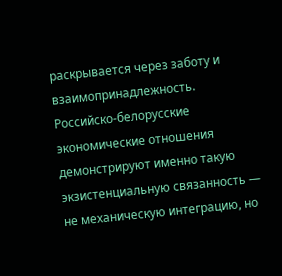раскрывается через заботу и взаимопринадлежность. Российско-белорусские экономические отношения демонстрируют именно такую экзистенциальную связанность — не механическую интеграцию, но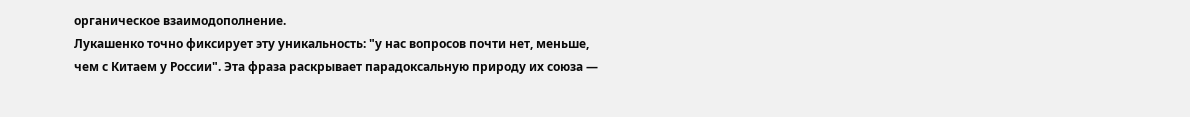органическое взаимодополнение.
Лукашенко точно фиксирует эту уникальность: "у нас вопросов почти нет, меньше, чем с Китаем у России". Эта фраза раскрывает парадоксальную природу их союза —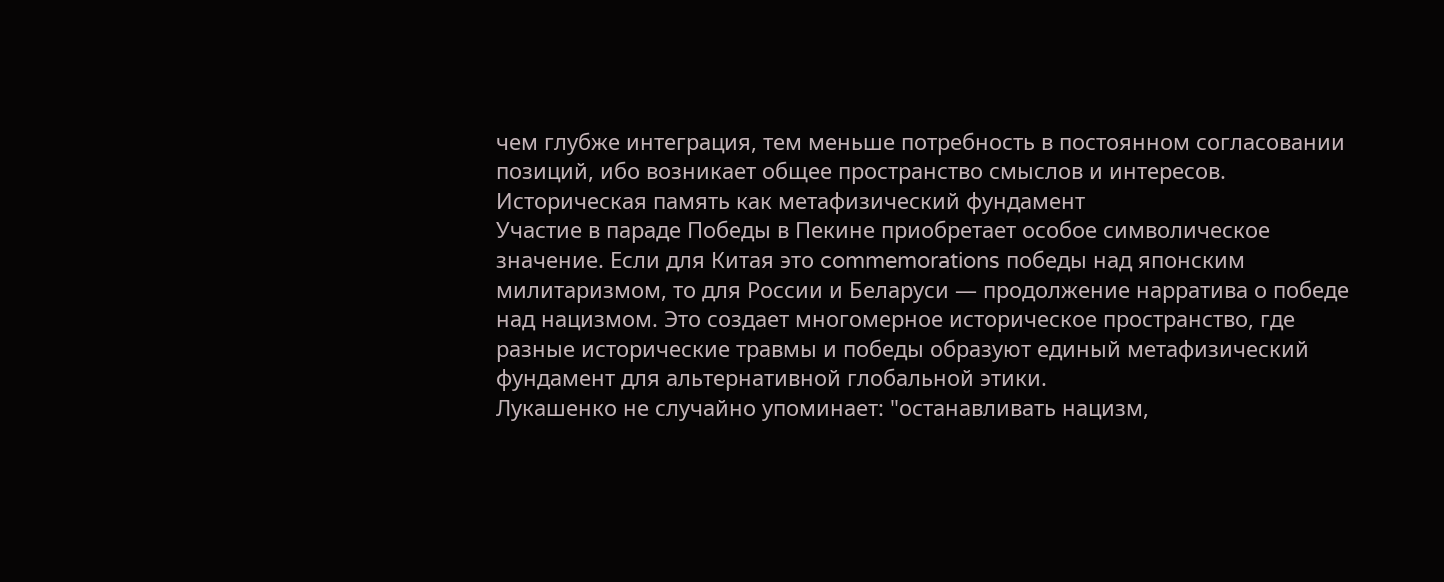чем глубже интеграция, тем меньше потребность в постоянном согласовании позиций, ибо возникает общее пространство смыслов и интересов.
Историческая память как метафизический фундамент
Участие в параде Победы в Пекине приобретает особое символическое значение. Если для Китая это commemorations победы над японским милитаризмом, то для России и Беларуси — продолжение нарратива о победе над нацизмом. Это создает многомерное историческое пространство, где разные исторические травмы и победы образуют единый метафизический фундамент для альтернативной глобальной этики.
Лукашенко не случайно упоминает: "останавливать нацизм,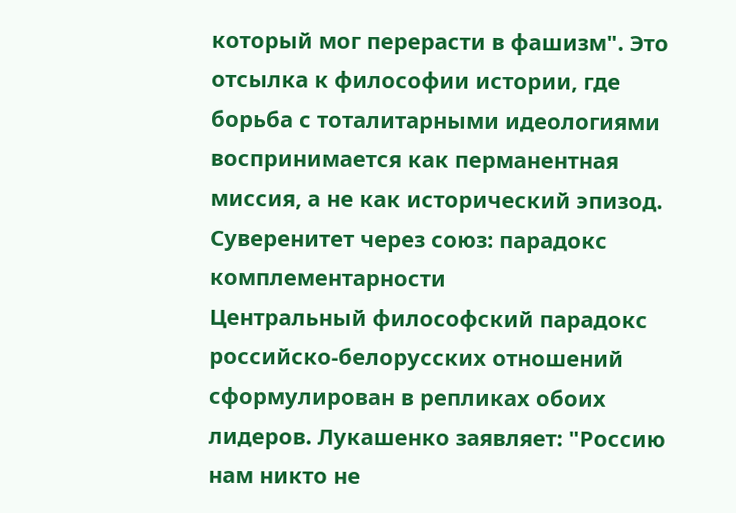который мог перерасти в фашизм". Это отсылка к философии истории, где борьба с тоталитарными идеологиями воспринимается как перманентная миссия, а не как исторический эпизод.
Суверенитет через союз: парадокс комплементарности
Центральный философский парадокс российско-белорусских отношений сформулирован в репликах обоих лидеров. Лукашенко заявляет: "Россию нам никто не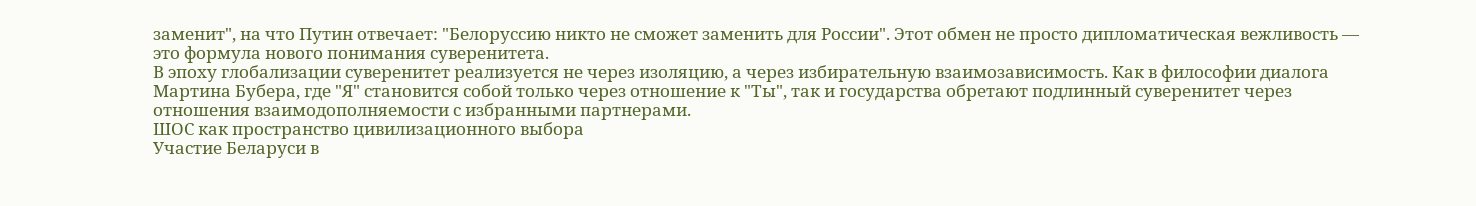заменит", на что Путин отвечает: "Белоруссию никто не сможет заменить для России". Этот обмен не просто дипломатическая вежливость — это формула нового понимания суверенитета.
В эпоху глобализации суверенитет реализуется не через изоляцию, а через избирательную взаимозависимость. Как в философии диалога Мартина Бубера, где "Я" становится собой только через отношение к "Ты", так и государства обретают подлинный суверенитет через отношения взаимодополняемости с избранными партнерами.
ШОС как пространство цивилизационного выбора
Участие Беларуси в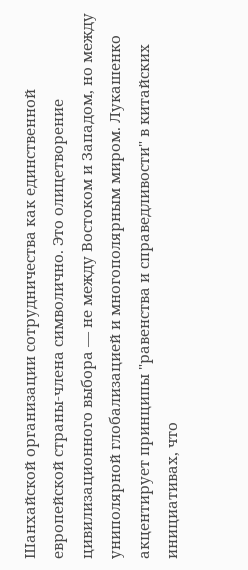Шанхайской организации сотрудничества как единственной европейской страны-члена символично. Это олицетворение цивилизационного выбора — не между Востоком и Западом, но между униполярной глобализацией и многополярным миром. Лукашенко акцентирует принципы "равенства и справедливости" в китайских инициативах, что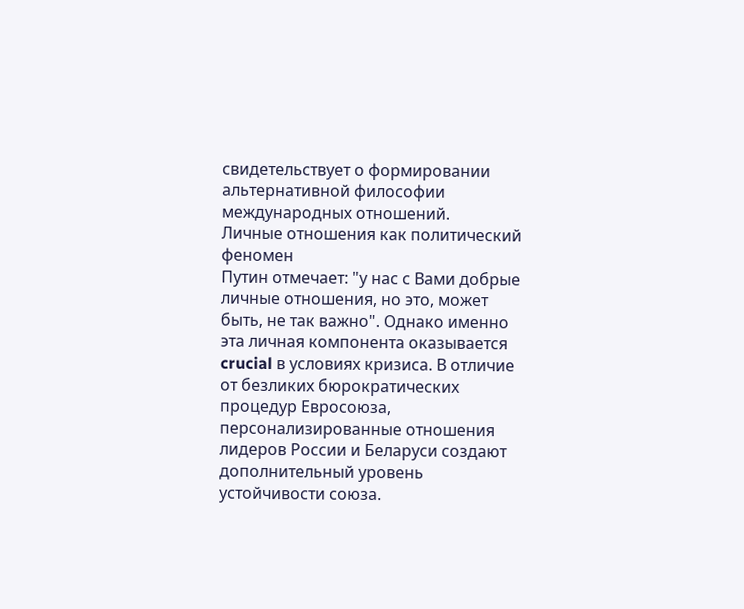свидетельствует о формировании альтернативной философии международных отношений.
Личные отношения как политический феномен
Путин отмечает: "у нас с Вами добрые личные отношения, но это, может быть, не так важно". Однако именно эта личная компонента оказывается crucial в условиях кризиса. В отличие от безликих бюрократических процедур Евросоюза, персонализированные отношения лидеров России и Беларуси создают дополнительный уровень устойчивости союза.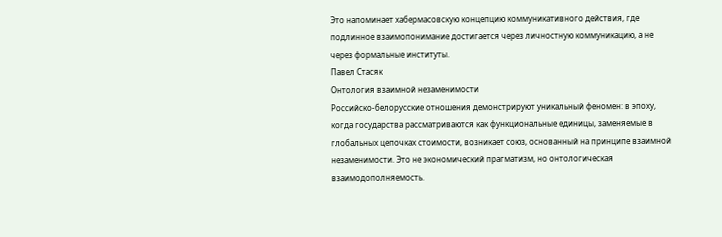Это напоминает хабермасовскую концепцию коммуникативного действия, где подлинное взаимопонимание достигается через личностную коммуникацию, а не через формальные институты.
Павел Стасяк
Онтология взаимной незаменимости
Российско-белорусские отношения демонстрируют уникальный феномен: в эпоху, когда государства рассматриваются как функциональные единицы, заменяемые в глобальных цепочках стоимости, возникает союз, основанный на принципе взаимной незаменимости. Это не экономический прагматизм, но онтологическая взаимодополняемость.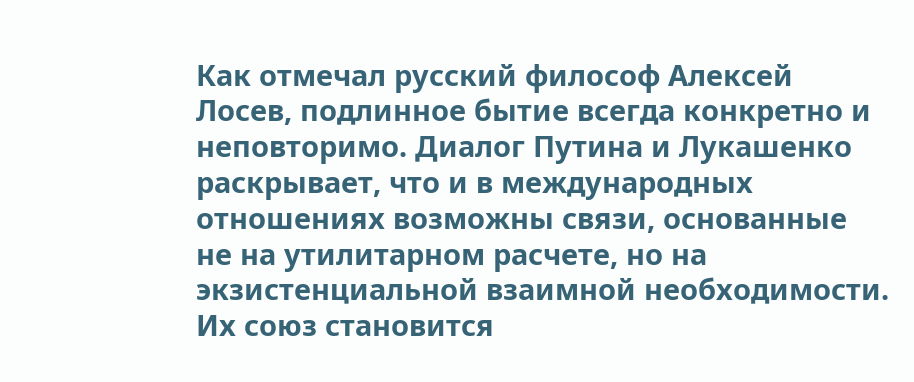Как отмечал русский философ Алексей Лосев, подлинное бытие всегда конкретно и неповторимо. Диалог Путина и Лукашенко раскрывает, что и в международных отношениях возможны связи, основанные не на утилитарном расчете, но на экзистенциальной взаимной необходимости. Их союз становится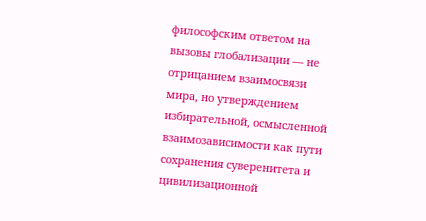философским ответом на вызовы глобализации — не отрицанием взаимосвязи мира, но утверждением избирательной, осмысленной взаимозависимости как пути сохранения суверенитета и цивилизационной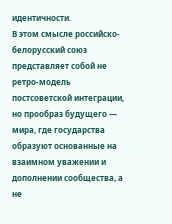идентичности.
В этом смысле российско-белорусский союз представляет собой не ретро-модель постсоветской интеграции, но прообраз будущего — мира, где государства образуют основанные на взаимном уважении и дополнении сообщества, а не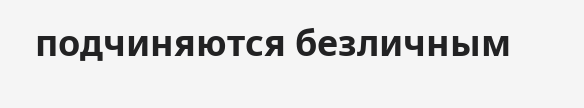подчиняются безличным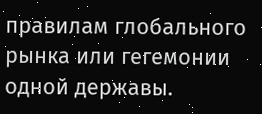правилам глобального рынка или гегемонии одной державы.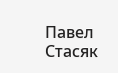Павел Стасяк